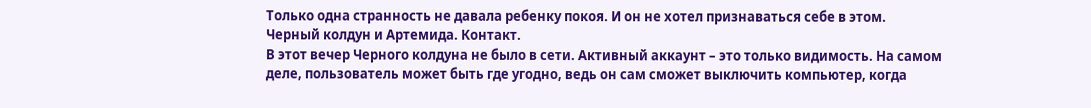Только одна странность не давала ребенку покоя. И он не хотел признаваться себе в этом.
Черный колдун и Артемида. Контакт.
В этот вечер Черного колдуна не было в сети. Активный аккаунт – это только видимость. На самом деле, пользователь может быть где угодно, ведь он сам сможет выключить компьютер, когда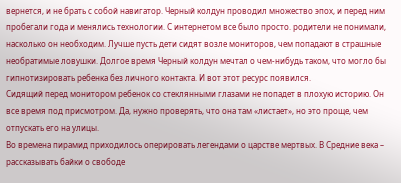вернется, и не брать с собой навигатор. Черный колдун проводил множество эпох, и перед ним пробегали года и менялись технологии. С интернетом все было просто. родители не понимали, насколько он необходим. Лучше пусть дети сидят возле мониторов, чем попадают в страшные необратимые ловушки. Долгое время Черный колдун мечтал о чем-нибудь таком, что могло бы гипнотизировать ребенка без личного контакта. И вот этот ресурс появился.
Сидящий перед монитором ребенок со стеклянными глазами не попадет в плохую историю. Он все время под присмотром. Да, нужно проверять, что она там «листает», но это проще, чем отпускать его на улицы.
Во времена пирамид приходилось оперировать легендами о царстве мертвых. В Средние века – рассказывать байки о свободе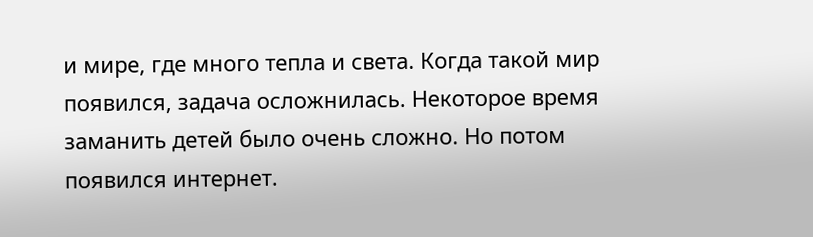и мире, где много тепла и света. Когда такой мир появился, задача осложнилась. Некоторое время заманить детей было очень сложно. Но потом появился интернет.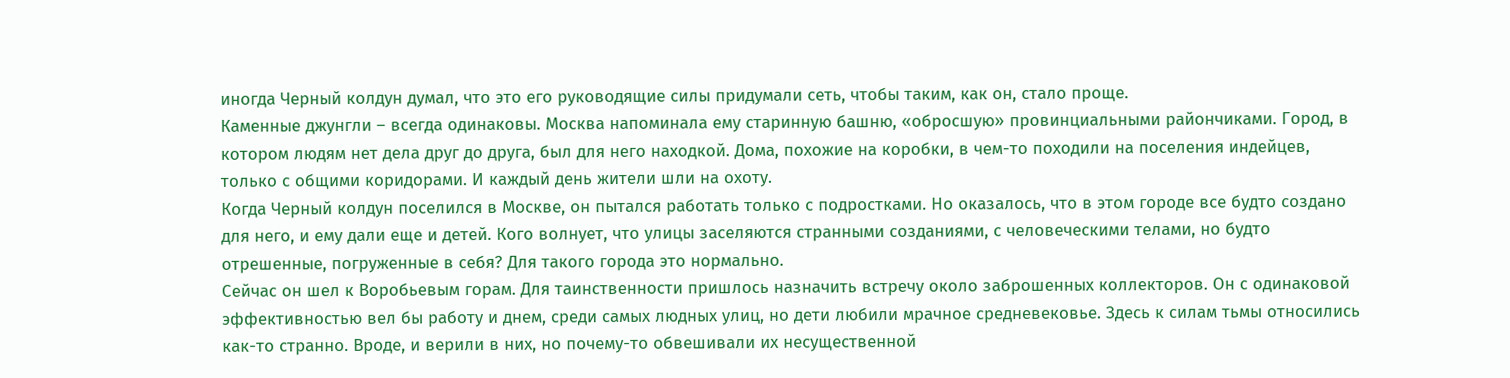иногда Черный колдун думал, что это его руководящие силы придумали сеть, чтобы таким, как он, стало проще.
Каменные джунгли – всегда одинаковы. Москва напоминала ему старинную башню, «обросшую» провинциальными райончиками. Город, в котором людям нет дела друг до друга, был для него находкой. Дома, похожие на коробки, в чем-то походили на поселения индейцев, только с общими коридорами. И каждый день жители шли на охоту.
Когда Черный колдун поселился в Москве, он пытался работать только с подростками. Но оказалось, что в этом городе все будто создано для него, и ему дали еще и детей. Кого волнует, что улицы заселяются странными созданиями, с человеческими телами, но будто отрешенные, погруженные в себя? Для такого города это нормально.
Сейчас он шел к Воробьевым горам. Для таинственности пришлось назначить встречу около заброшенных коллекторов. Он с одинаковой эффективностью вел бы работу и днем, среди самых людных улиц, но дети любили мрачное средневековье. Здесь к силам тьмы относились как-то странно. Вроде, и верили в них, но почему-то обвешивали их несущественной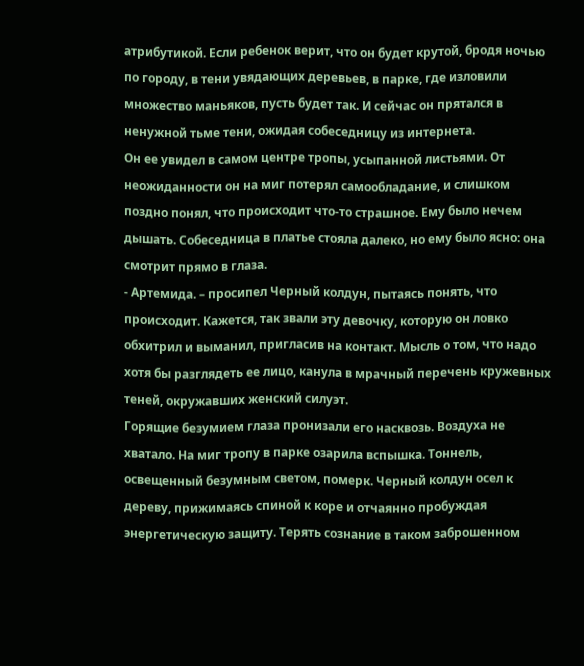атрибутикой. Если ребенок верит, что он будет крутой, бродя ночью по городу, в тени увядающих деревьев, в парке, где изловили множество маньяков, пусть будет так. И сейчас он прятался в ненужной тьме тени, ожидая собеседницу из интернета.
Он ее увидел в самом центре тропы, усыпанной листьями. От неожиданности он на миг потерял самообладание, и слишком поздно понял, что происходит что-то страшное. Ему было нечем дышать. Собеседница в платье стояла далеко, но ему было ясно: она смотрит прямо в глаза.
- Артемида. – просипел Черный колдун, пытаясь понять, что происходит. Кажется, так звали эту девочку, которую он ловко обхитрил и выманил, пригласив на контакт. Мысль о том, что надо хотя бы разглядеть ее лицо, канула в мрачный перечень кружевных теней, окружавших женский силуэт.
Горящие безумием глаза пронизали его насквозь. Воздуха не хватало. На миг тропу в парке озарила вспышка. Тоннель, освещенный безумным светом, померк. Черный колдун осел к дереву, прижимаясь спиной к коре и отчаянно пробуждая энергетическую защиту. Терять сознание в таком заброшенном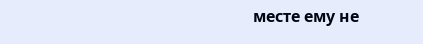месте ему не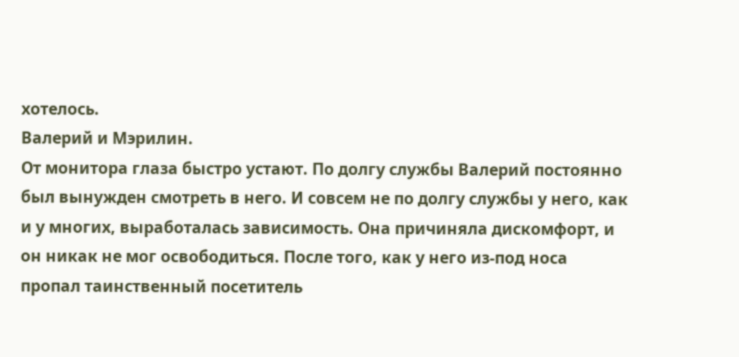хотелось.
Валерий и Мэрилин.
От монитора глаза быстро устают. По долгу службы Валерий постоянно был вынужден смотреть в него. И совсем не по долгу службы у него, как и у многих, выработалась зависимость. Она причиняла дискомфорт, и он никак не мог освободиться. После того, как у него из-под носа пропал таинственный посетитель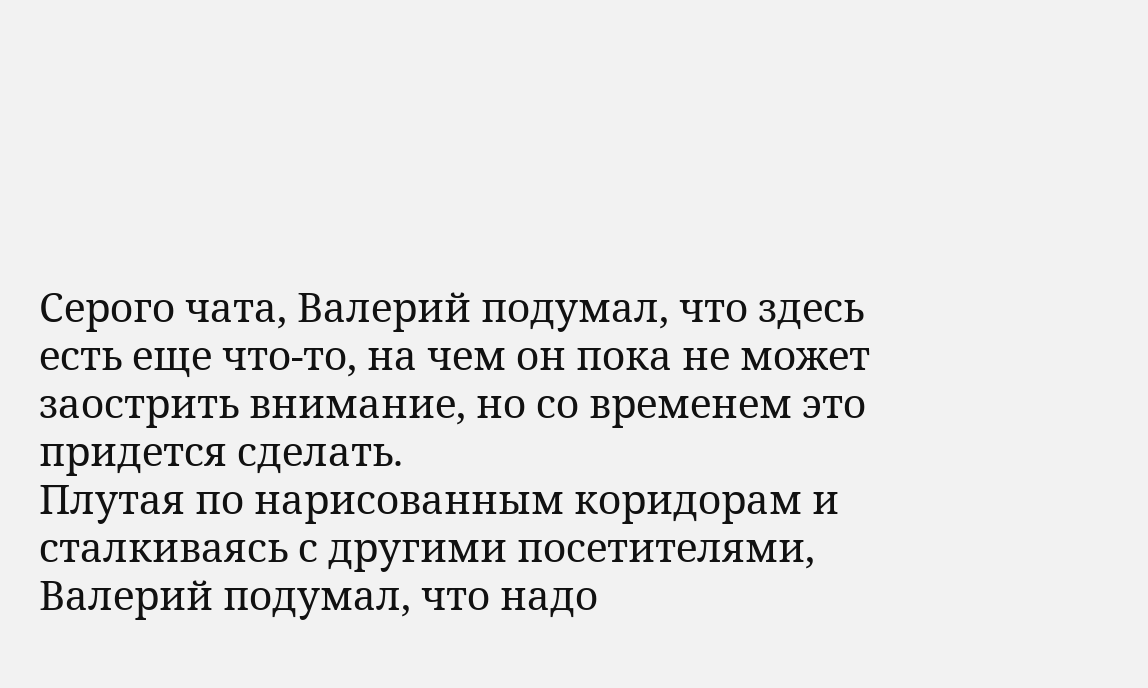Серого чата, Валерий подумал, что здесь есть еще что-то, на чем он пока не может заострить внимание, но со временем это придется сделать.
Плутая по нарисованным коридорам и сталкиваясь с другими посетителями, Валерий подумал, что надо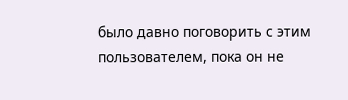было давно поговорить с этим пользователем, пока он не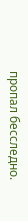пропал бесследно.